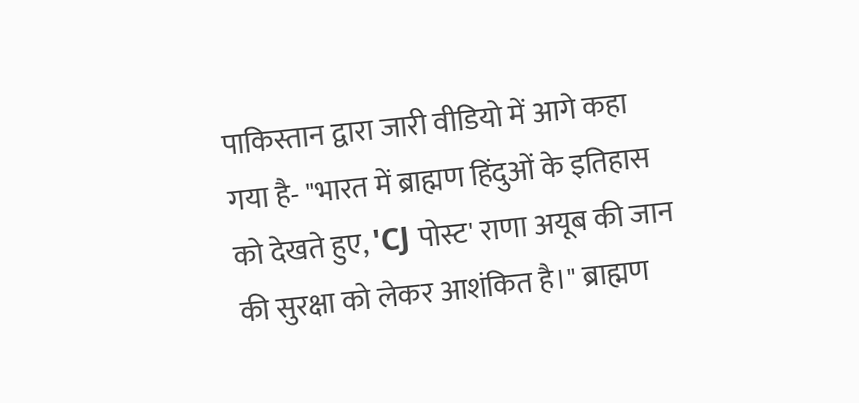पाकिस्तान द्वारा जारी वीडियो में आगे कहा गया है- "भारत में ब्राह्मण हिंदुओं के इतिहास को देखते हुए, 'CJ पोस्ट' राणा अयूब की जान की सुरक्षा को लेकर आशंकित है।" ब्राह्मण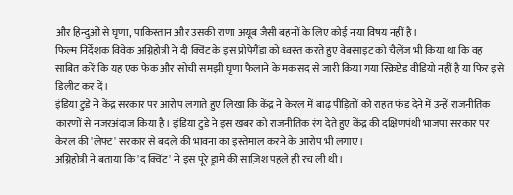और हिन्दुओं से घृणा, पाकिस्तान और उसकी राणा अयूब जैसी बहनों के लिए कोई नया विषय नहीं है।
फिल्म निर्देशक विवेक अग्निहोत्री ने दी क्विंट के इस प्रोपेगैंडा को ध्वस्त करते हुए वेबसाइट को चैलेंज भी किया था कि वह साबित करें कि यह एक फेक और सोची समझी घृणा फैलाने के मकसद से जारी किया गया स्क्रिप्टेड वीडियो नहीं है या फिर इसे डिलीट कर दें।
इंडिया टुडे ने केंद्र सरकार पर आरोप लगाते हुए लिखा कि केंद्र ने केरल में बाढ़ पीड़ितों को राहत फंड देने में उन्हें राजनीतिक कारणों से नजरअंदाज किया है। इंडिया टुडे ने इस खबर को राजनीतिक रंग देते हुए केंद्र की दक्षिणपंथी भाजपा सरकार पर केरल की 'लेफ्ट' सरकार से बदले की भावना का इस्तेमाल करने के आरोप भी लगाए।
अग्निहोत्री ने बताया कि 'द क्विंट' ने इस पूरे ड्रामे की साज़िश पहले ही रच ली थी।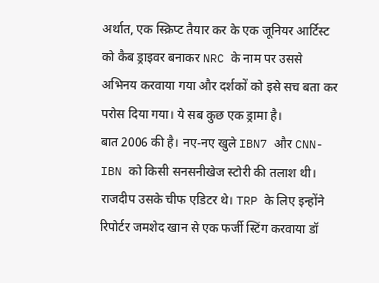अर्थात, एक स्क्रिप्ट तैयार कर के एक जूनियर आर्टिस्ट को कैब ड्राइवर बनाकर NRC के नाम पर उससे अभिनय करवाया गया और दर्शकों को इसे सच बता कर परोस दिया गया। ये सब कुछ एक ड्रामा है।
बात 2006 की है। नए-नए खुले IBN7 और CNN-IBN को किसी सनसनीखेज स्टोरी की तलाश थी। राजदीप उसके चीफ एडिटर थे। TRP के लिए इन्होंने रिपोर्टर जमशेद खान से एक फर्जी स्टिंग करवाया डॉ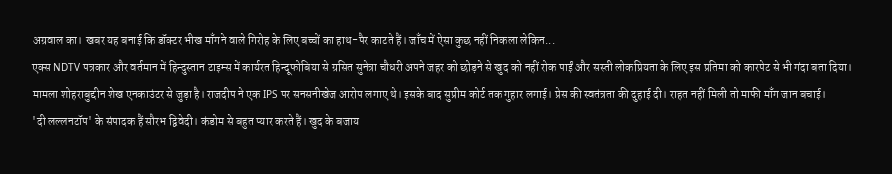अग्रवाल का। खबर यह बनाई कि डॉक्टर भीख माँगने वाले गिरोह के लिए बच्चों का हाथ-पैर काटते हैं। जाँच में ऐसा कुछ नहीं निकला लेकिन...
एक्स NDTV पत्रकार और वर्तमान में हिन्दुस्तान टाइम्स में कार्यरत हिन्दूफोबिया से ग्रसित सुनेत्रा चौधरी अपने जहर को छोड़ने से खुद को नहीं रोक पाईं और सस्ती लोकप्रियता के लिए इस प्रतिमा को कारपेट से भी गंदा बता दिया।
मामला शोहराबुद्दीन शेख एनकाउंटर से जुड़ा है। राजदीप ने एक IPS पर सनसनीखेज आरोप लगाए थे। इसके बाद सुप्रीम कोर्ट तक गुहार लगाई। प्रेस की स्वतंत्रता की दुहाई दी। राहत नहीं मिली तो माफी माँग जान बचाई।
'दी लल्लनटॉप' के संपादक हैं सौरभ द्विवेदी। कंडोम से बहुत प्यार करते हैं। खुद के बजाय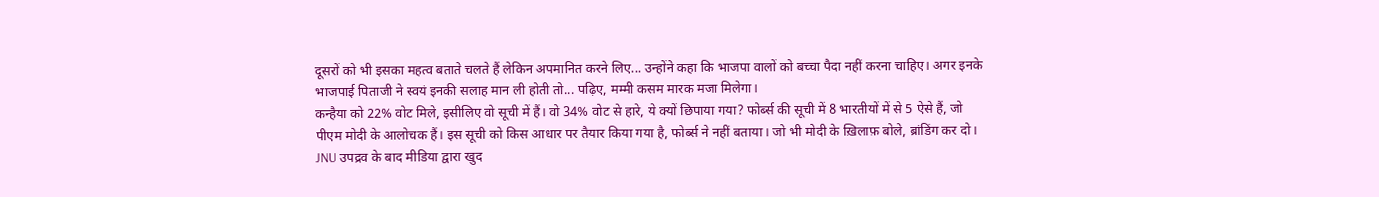दूसरों को भी इसका महत्व बताते चलते हैं लेकिन अपमानित करने लिए... उन्होंने कहा कि भाजपा वालों को बच्चा पैदा नहीं करना चाहिए। अगर इनके भाजपाई पिताजी ने स्वयं इनकी सलाह मान ली होती तो... पढ़िए, मम्मी कसम मारक मजा मिलेगा।
कन्हैया को 22% वोट मिले, इसीलिए वो सूची में हैं। वो 34% वोट से हारे, ये क्यों छिपाया गया? फोर्ब्स की सूची में 8 भारतीयों में से 5 ऐसे हैं, जो पीएम मोदी के आलोचक हैं। इस सूची को किस आधार पर तैयार किया गया है, फोर्ब्स ने नहीं बताया। जो भी मोदी के ख़िलाफ़ बोले, ब्रांडिंग कर दो।
JNU उपद्रव के बाद मीडिया द्वारा खुद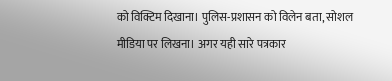को विक्टिम दिखाना। पुलिस-प्रशासन को विलेन बता, सोशल मीडिया पर लिखना। अगर यही सारे पत्रकार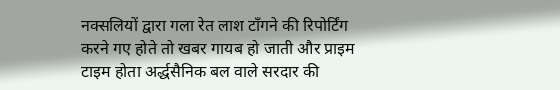नक्सलियों द्वारा गला रेत लाश टाँगने की रिपोर्टिंग करने गए होते तो खबर गायब हो जाती और प्राइम टाइम होता अर्द्धसैनिक बल वाले सरदार की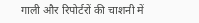गाली और रिपोर्टरों की चाशनी में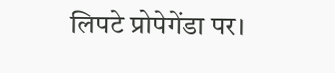लिपटे प्रोपेगेंडा पर।